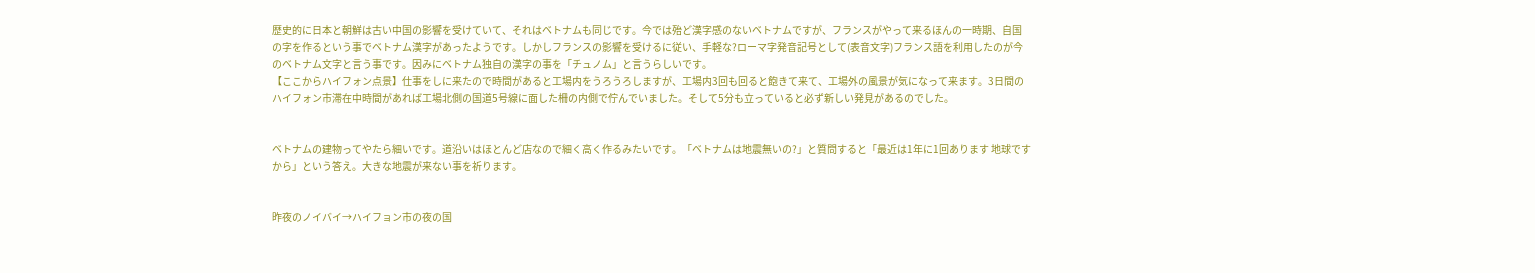歴史的に日本と朝鮮は古い中国の影響を受けていて、それはベトナムも同じです。今では殆ど漢字感のないベトナムですが、フランスがやって来るほんの一時期、自国の字を作るという事でベトナム漢字があったようです。しかしフランスの影響を受けるに従い、手軽な?ローマ字発音記号として(表音文字)フランス語を利用したのが今のベトナム文字と言う事です。因みにベトナム独自の漢字の事を「チュノム」と言うらしいです。
【ここからハイフォン点景】仕事をしに来たので時間があると工場内をうろうろしますが、工場内3回も回ると飽きて来て、工場外の風景が気になって来ます。3日間のハイフォン市滞在中時間があれば工場北側の国道5号線に面した柵の内側で佇んでいました。そして5分も立っていると必ず新しい発見があるのでした。


ベトナムの建物ってやたら細いです。道沿いはほとんど店なので細く高く作るみたいです。「ベトナムは地震無いの?」と質問すると「最近は1年に1回あります 地球ですから」という答え。大きな地震が来ない事を祈ります。


昨夜のノイバイ→ハイフョン市の夜の国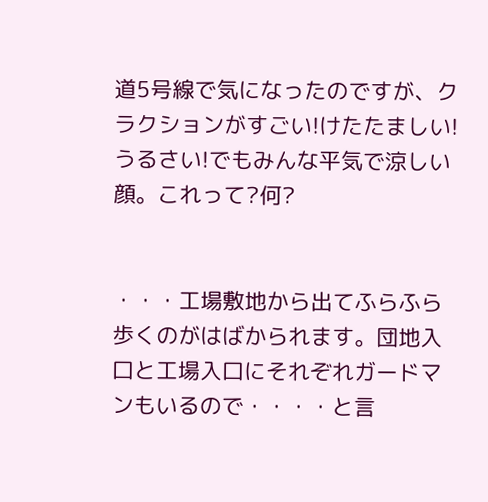道5号線で気になったのですが、クラクションがすごい!けたたましい!うるさい!でもみんな平気で涼しい顔。これって?何?


・・・工場敷地から出てふらふら歩くのがはばかられます。団地入口と工場入口にそれぞれガードマンもいるので・・・・と言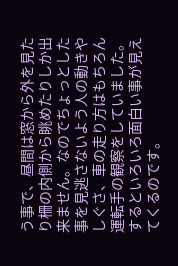う事で、昼間は窓から外を見たり柵の内側から眺めたりしか出来ません。なのでちょっとした事を見逃さないよう人の動きやしぐさ、車の走り方はもちろん運転手の観察をしていました。するといろいろ面白い事が見えてくるのです。